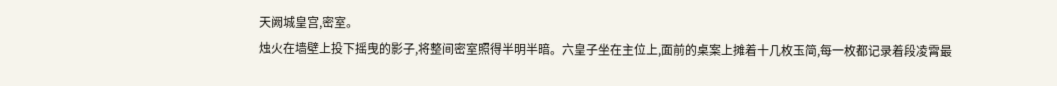天阙城皇宫,密室。
烛火在墙壁上投下摇曳的影子,将整间密室照得半明半暗。六皇子坐在主位上,面前的桌案上摊着十几枚玉简,每一枚都记录着段凌霄最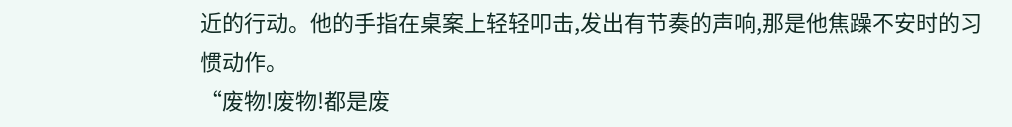近的行动。他的手指在桌案上轻轻叩击,发出有节奏的声响,那是他焦躁不安时的习惯动作。
“废物!废物!都是废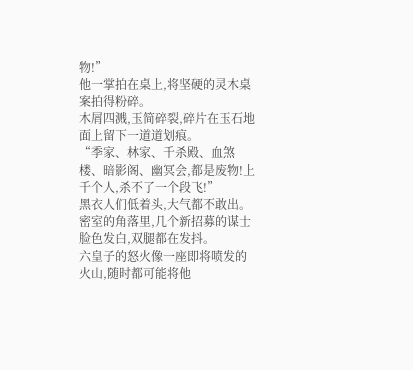物!”
他一掌拍在桌上,将坚硬的灵木桌案拍得粉碎。
木屑四溅,玉简碎裂,碎片在玉石地面上留下一道道划痕。
“季家、林家、千杀殿、血煞楼、暗影阁、幽冥会,都是废物!上千个人,杀不了一个段飞!”
黑衣人们低着头,大气都不敢出。
密室的角落里,几个新招募的谋士脸色发白,双腿都在发抖。
六皇子的怒火像一座即将喷发的火山,随时都可能将他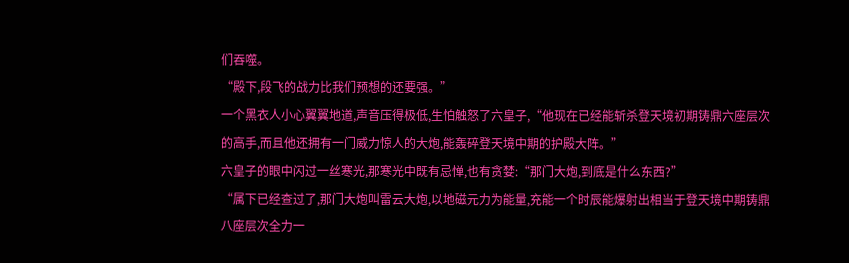们吞噬。
“殿下,段飞的战力比我们预想的还要强。”
一个黑衣人小心翼翼地道,声音压得极低,生怕触怒了六皇子,“他现在已经能斩杀登天境初期铸鼎六座层次的高手,而且他还拥有一门威力惊人的大炮,能轰碎登天境中期的护殿大阵。”
六皇子的眼中闪过一丝寒光,那寒光中既有忌惮,也有贪婪:“那门大炮,到底是什么东西?”
“属下已经查过了,那门大炮叫雷云大炮,以地磁元力为能量,充能一个时辰能爆射出相当于登天境中期铸鼎八座层次全力一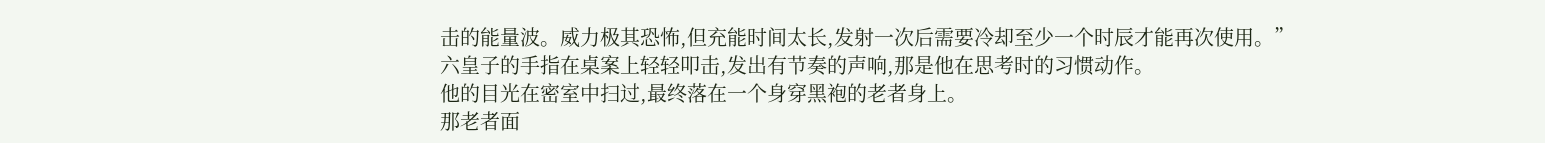击的能量波。威力极其恐怖,但充能时间太长,发射一次后需要冷却至少一个时辰才能再次使用。”
六皇子的手指在桌案上轻轻叩击,发出有节奏的声响,那是他在思考时的习惯动作。
他的目光在密室中扫过,最终落在一个身穿黑袍的老者身上。
那老者面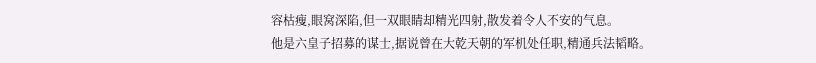容枯瘦,眼窝深陷,但一双眼睛却精光四射,散发着令人不安的气息。
他是六皇子招募的谋士,据说曾在大乾天朝的军机处任职,精通兵法韬略。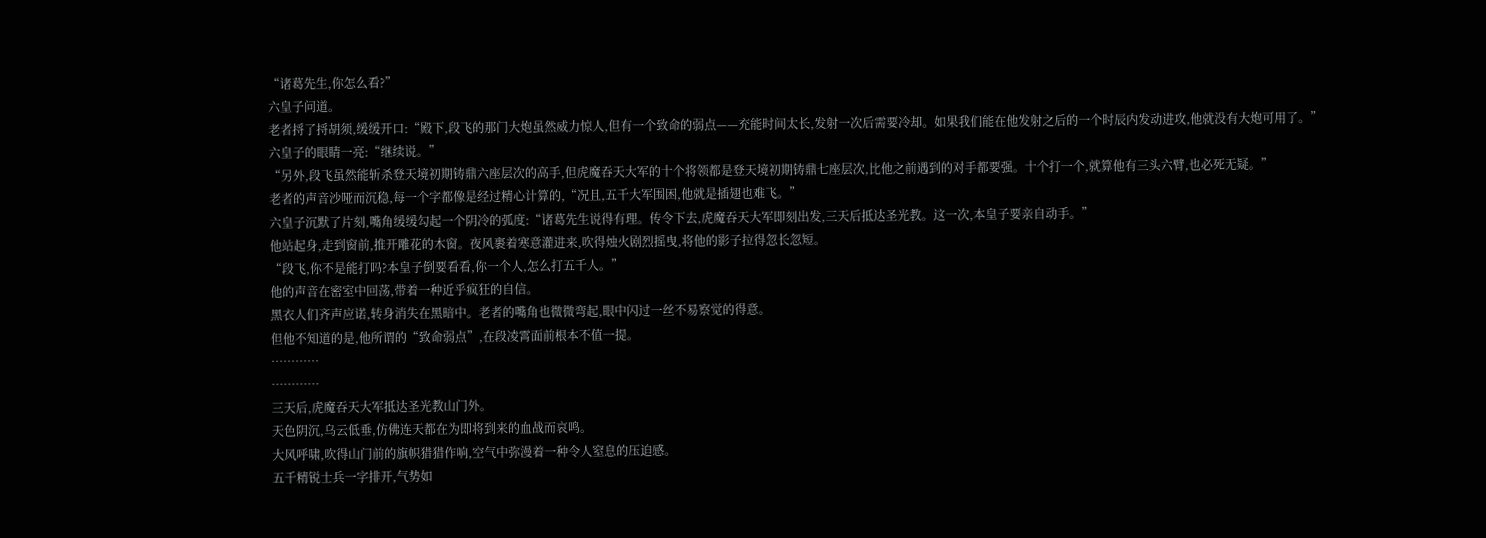“诸葛先生,你怎么看?”
六皇子问道。
老者捋了捋胡须,缓缓开口:“殿下,段飞的那门大炮虽然威力惊人,但有一个致命的弱点——充能时间太长,发射一次后需要冷却。如果我们能在他发射之后的一个时辰内发动进攻,他就没有大炮可用了。”
六皇子的眼睛一亮:“继续说。”
“另外,段飞虽然能斩杀登天境初期铸鼎六座层次的高手,但虎魔吞天大军的十个将领都是登天境初期铸鼎七座层次,比他之前遇到的对手都要强。十个打一个,就算他有三头六臂,也必死无疑。”
老者的声音沙哑而沉稳,每一个字都像是经过精心计算的,“况且,五千大军围困,他就是插翅也难飞。”
六皇子沉默了片刻,嘴角缓缓勾起一个阴冷的弧度:“诸葛先生说得有理。传令下去,虎魔吞天大军即刻出发,三天后抵达圣光教。这一次,本皇子要亲自动手。”
他站起身,走到窗前,推开雕花的木窗。夜风裹着寒意灌进来,吹得烛火剧烈摇曳,将他的影子拉得忽长忽短。
“段飞,你不是能打吗?本皇子倒要看看,你一个人,怎么打五千人。”
他的声音在密室中回荡,带着一种近乎疯狂的自信。
黑衣人们齐声应诺,转身消失在黑暗中。老者的嘴角也微微弯起,眼中闪过一丝不易察觉的得意。
但他不知道的是,他所谓的“致命弱点”,在段凌霄面前根本不值一提。
…………
…………
三天后,虎魔吞天大军抵达圣光教山门外。
天色阴沉,乌云低垂,仿佛连天都在为即将到来的血战而哀鸣。
大风呼啸,吹得山门前的旗帜猎猎作响,空气中弥漫着一种令人窒息的压迫感。
五千精锐士兵一字排开,气势如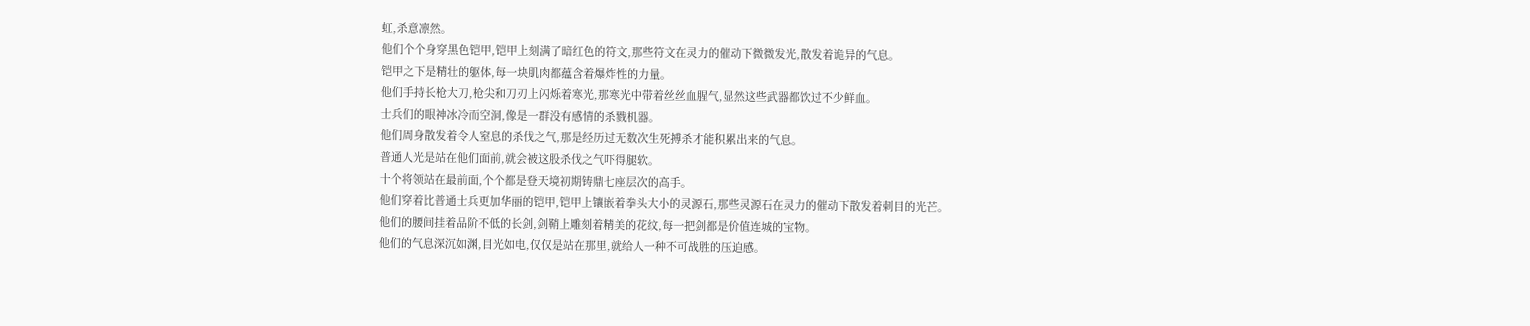虹,杀意凛然。
他们个个身穿黑色铠甲,铠甲上刻满了暗红色的符文,那些符文在灵力的催动下微微发光,散发着诡异的气息。
铠甲之下是精壮的躯体,每一块肌肉都蕴含着爆炸性的力量。
他们手持长枪大刀,枪尖和刀刃上闪烁着寒光,那寒光中带着丝丝血腥气,显然这些武器都饮过不少鲜血。
士兵们的眼神冰冷而空洞,像是一群没有感情的杀戮机器。
他们周身散发着令人窒息的杀伐之气,那是经历过无数次生死搏杀才能积累出来的气息。
普通人光是站在他们面前,就会被这股杀伐之气吓得腿软。
十个将领站在最前面,个个都是登天境初期铸鼎七座层次的高手。
他们穿着比普通士兵更加华丽的铠甲,铠甲上镶嵌着拳头大小的灵源石,那些灵源石在灵力的催动下散发着刺目的光芒。
他们的腰间挂着品阶不低的长剑,剑鞘上雕刻着精美的花纹,每一把剑都是价值连城的宝物。
他们的气息深沉如渊,目光如电,仅仅是站在那里,就给人一种不可战胜的压迫感。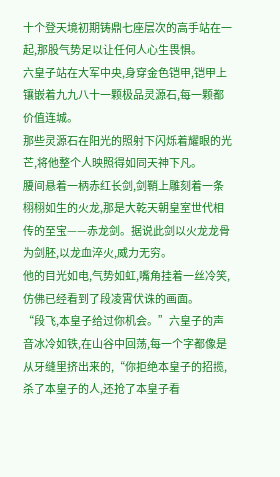十个登天境初期铸鼎七座层次的高手站在一起,那股气势足以让任何人心生畏惧。
六皇子站在大军中央,身穿金色铠甲,铠甲上镶嵌着九九八十一颗极品灵源石,每一颗都价值连城。
那些灵源石在阳光的照射下闪烁着耀眼的光芒,将他整个人映照得如同天神下凡。
腰间悬着一柄赤红长剑,剑鞘上雕刻着一条栩栩如生的火龙,那是大乾天朝皇室世代相传的至宝——赤龙剑。据说此剑以火龙龙骨为剑胚,以龙血淬火,威力无穷。
他的目光如电,气势如虹,嘴角挂着一丝冷笑,仿佛已经看到了段凌霄伏诛的画面。
“段飞,本皇子给过你机会。”六皇子的声音冰冷如铁,在山谷中回荡,每一个字都像是从牙缝里挤出来的,“你拒绝本皇子的招揽,杀了本皇子的人,还抢了本皇子看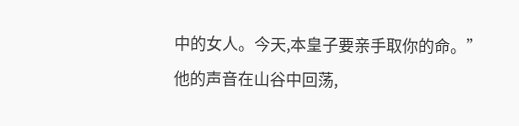中的女人。今天,本皇子要亲手取你的命。”
他的声音在山谷中回荡,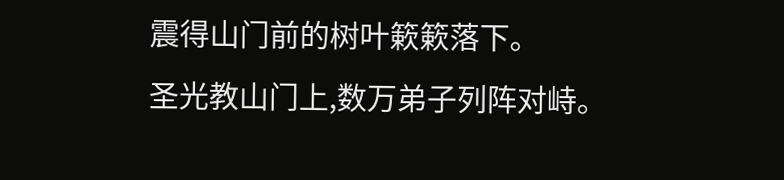震得山门前的树叶簌簌落下。
圣光教山门上,数万弟子列阵对峙。